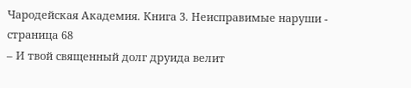Чародейская Академия. Книга 3. Неисправимые наруши - страница 68
– И твой священный долг друида велит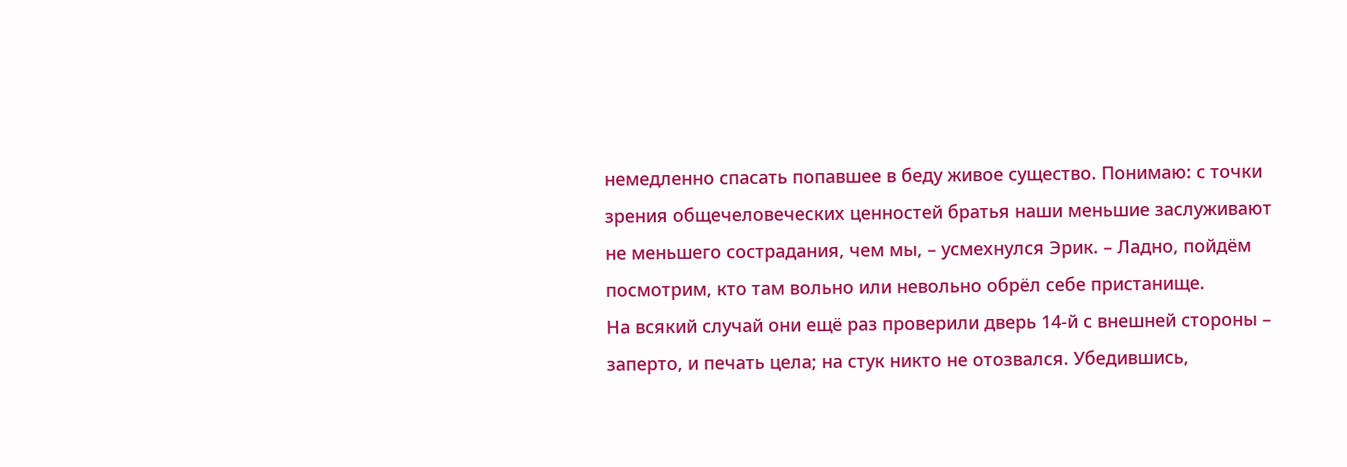немедленно спасать попавшее в беду живое существо. Понимаю: с точки зрения общечеловеческих ценностей братья наши меньшие заслуживают не меньшего сострадания, чем мы, – усмехнулся Эрик. – Ладно, пойдём посмотрим, кто там вольно или невольно обрёл себе пристанище.
На всякий случай они ещё раз проверили дверь 14-й с внешней стороны – заперто, и печать цела; на стук никто не отозвался. Убедившись,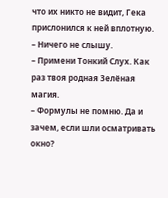что их никто не видит, Гека прислонился к ней вплотную.
– Ничего не слышу.
– Примени Тонкий Слух. Как раз твоя родная Зелёная магия.
– Формулы не помню. Да и зачем, если шли осматривать окно?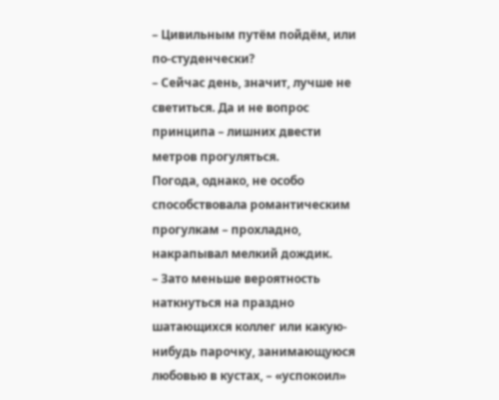– Цивильным путём пойдём, или по-студенчески?
– Сейчас день, значит, лучше не светиться. Да и не вопрос принципа – лишних двести метров прогуляться.
Погода, однако, не особо способствовала романтическим прогулкам – прохладно, накрапывал мелкий дождик.
– Зато меньше вероятность наткнуться на праздно шатающихся коллег или какую-нибудь парочку, занимающуюся любовью в кустах, – «успокоил»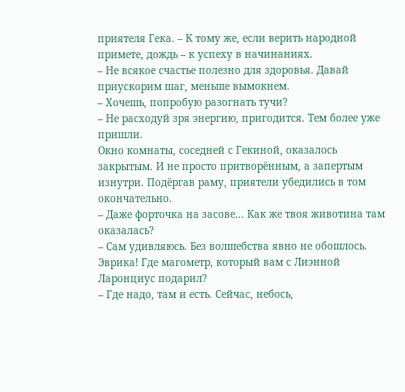приятеля Гека. – К тому же, если верить народной примете, дождь – к успеху в начинаниях.
– Не всякое счастье полезно для здоровья. Давай приускорим шаг, меньше вымокнем.
– Хочешь, попробую разогнать тучи?
– Не расходуй зря энергию, пригодится. Тем более уже пришли.
Окно комнаты, соседней с Гекиной, оказалось закрытым. И не просто притворённым, а запертым изнутри. Подёргав раму, приятели убедились в том окончательно.
– Даже форточка на засове… Как же твоя животина там оказалась?
– Сам удивляюсь. Без волшебства явно не обошлось. Эврика! Где магометр, который вам с Лиэнной Ларонциус подарил?
– Где надо, там и есть. Сейчас, небось,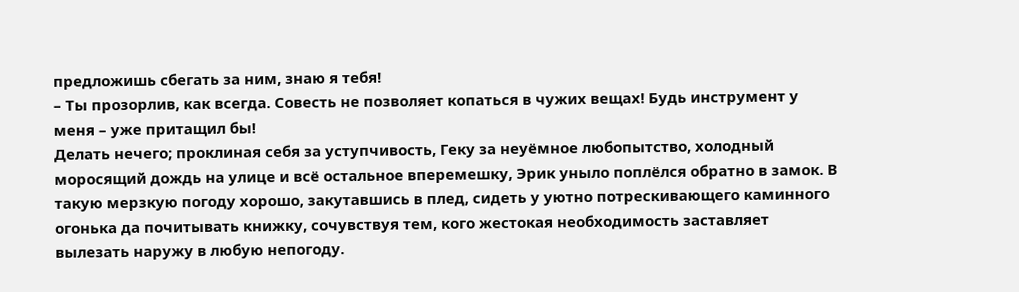предложишь сбегать за ним, знаю я тебя!
– Ты прозорлив, как всегда. Совесть не позволяет копаться в чужих вещах! Будь инструмент у меня – уже притащил бы!
Делать нечего; проклиная себя за уступчивость, Геку за неуёмное любопытство, холодный моросящий дождь на улице и всё остальное вперемешку, Эрик уныло поплёлся обратно в замок. В такую мерзкую погоду хорошо, закутавшись в плед, сидеть у уютно потрескивающего каминного огонька да почитывать книжку, сочувствуя тем, кого жестокая необходимость заставляет вылезать наружу в любую непогоду.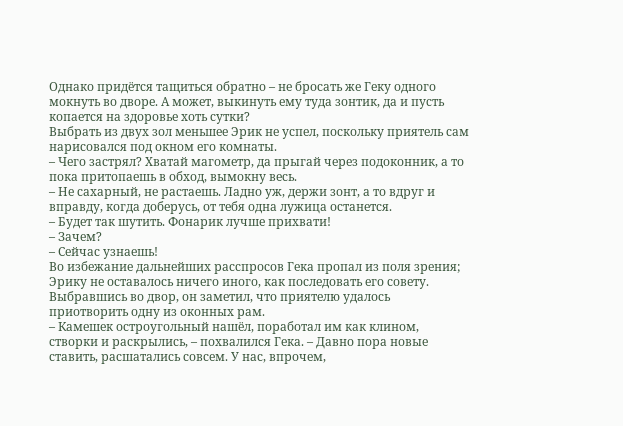Однако придётся тащиться обратно – не бросать же Геку одного мокнуть во дворе. А может, выкинуть ему туда зонтик, да и пусть копается на здоровье хоть сутки?
Выбрать из двух зол меньшее Эрик не успел, поскольку приятель сам нарисовался под окном его комнаты.
– Чего застрял? Хватай магометр, да прыгай через подоконник, а то пока притопаешь в обход, вымокну весь.
– Не сахарный, не растаешь. Ладно уж, держи зонт, а то вдруг и вправду, когда доберусь, от тебя одна лужица останется.
– Будет так шутить. Фонарик лучше прихвати!
– Зачем?
– Сейчас узнаешь!
Во избежание дальнейших расспросов Гека пропал из поля зрения; Эрику не оставалось ничего иного, как последовать его совету. Выбравшись во двор, он заметил, что приятелю удалось приотворить одну из оконных рам.
– Камешек остроугольный нашёл, поработал им как клином, створки и раскрылись, – похвалился Гека. – Давно пора новые ставить, расшатались совсем. У нас, впрочем,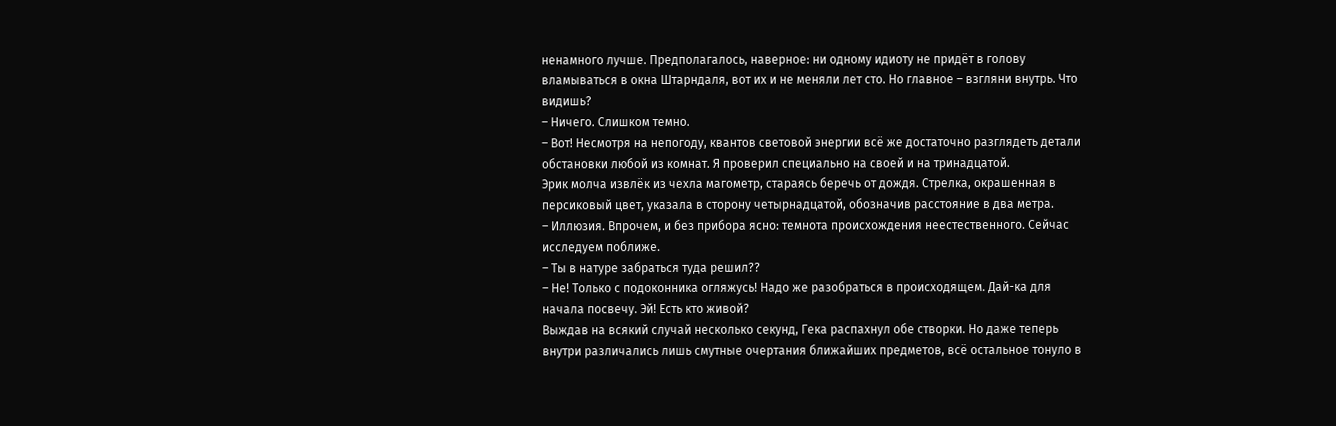ненамного лучше. Предполагалось, наверное: ни одному идиоту не придёт в голову вламываться в окна Штарндаля, вот их и не меняли лет сто. Но главное – взгляни внутрь. Что видишь?
– Ничего. Слишком темно.
– Вот! Несмотря на непогоду, квантов световой энергии всё же достаточно разглядеть детали обстановки любой из комнат. Я проверил специально на своей и на тринадцатой.
Эрик молча извлёк из чехла магометр, стараясь беречь от дождя. Стрелка, окрашенная в персиковый цвет, указала в сторону четырнадцатой, обозначив расстояние в два метра.
– Иллюзия. Впрочем, и без прибора ясно: темнота происхождения неестественного. Сейчас исследуем поближе.
– Ты в натуре забраться туда решил??
– Не! Только с подоконника огляжусь! Надо же разобраться в происходящем. Дай-ка для начала посвечу. Эй! Есть кто живой?
Выждав на всякий случай несколько секунд, Гека распахнул обе створки. Но даже теперь внутри различались лишь смутные очертания ближайших предметов, всё остальное тонуло в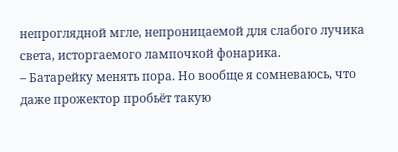непроглядной мгле, непроницаемой для слабого лучика света, исторгаемого лампочкой фонарика.
– Батарейку менять пора. Но вообще я сомневаюсь, что даже прожектор пробьёт такую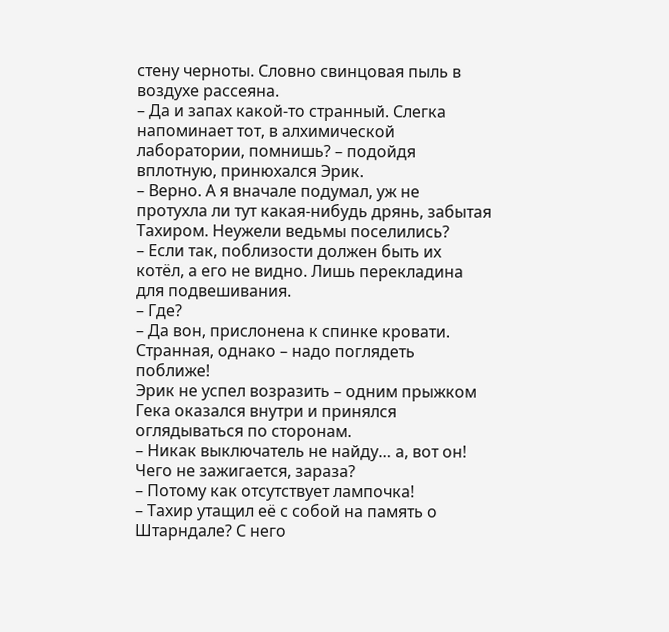стену черноты. Словно свинцовая пыль в воздухе рассеяна.
– Да и запах какой-то странный. Слегка напоминает тот, в алхимической лаборатории, помнишь? – подойдя вплотную, принюхался Эрик.
– Верно. А я вначале подумал, уж не протухла ли тут какая-нибудь дрянь, забытая Тахиром. Неужели ведьмы поселились?
– Если так, поблизости должен быть их котёл, а его не видно. Лишь перекладина для подвешивания.
– Где?
– Да вон, прислонена к спинке кровати. Странная, однако – надо поглядеть поближе!
Эрик не успел возразить – одним прыжком Гека оказался внутри и принялся оглядываться по сторонам.
– Никак выключатель не найду… а, вот он! Чего не зажигается, зараза?
– Потому как отсутствует лампочка!
– Тахир утащил её с собой на память о Штарндале? С него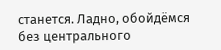станется. Ладно, обойдёмся без центрального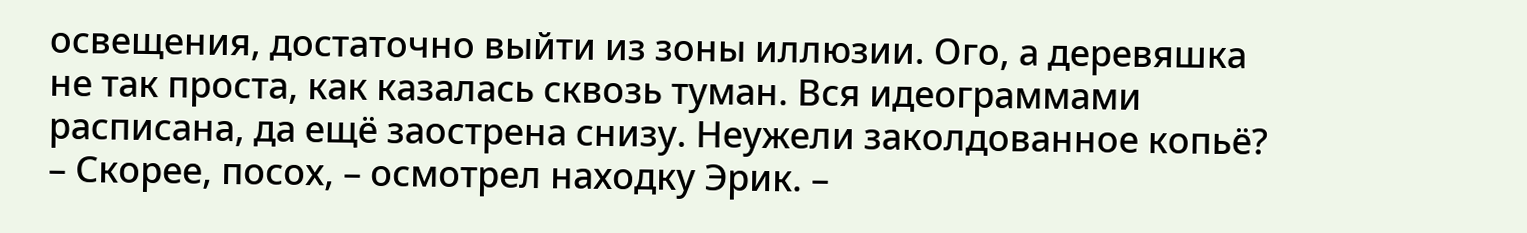освещения, достаточно выйти из зоны иллюзии. Ого, а деревяшка не так проста, как казалась сквозь туман. Вся идеограммами расписана, да ещё заострена снизу. Неужели заколдованное копьё?
– Скорее, посох, – осмотрел находку Эрик. –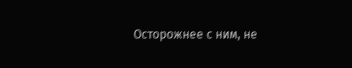Осторожнее с ним, не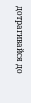дотрагивайся до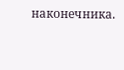наконечника.